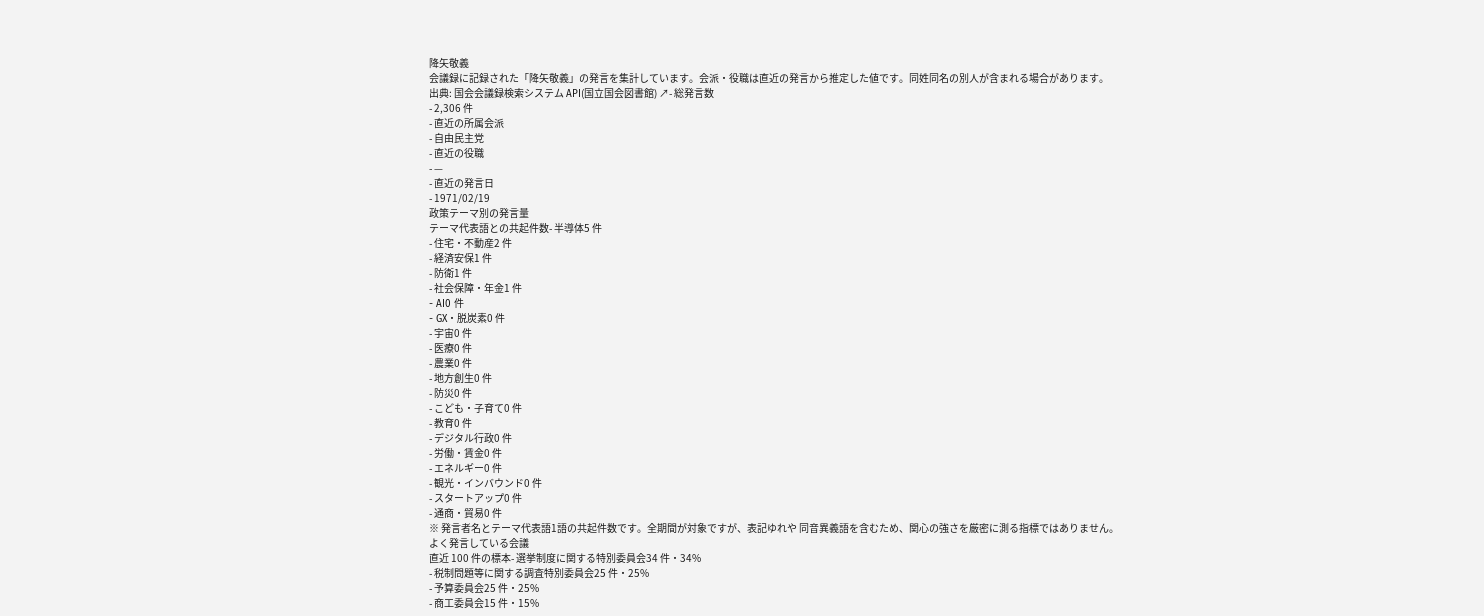降矢敬義
会議録に記録された「降矢敬義」の発言を集計しています。会派・役職は直近の発言から推定した値です。同姓同名の別人が含まれる場合があります。
出典: 国会会議録検索システム API(国立国会図書館) ↗- 総発言数
- 2,306 件
- 直近の所属会派
- 自由民主党
- 直近の役職
- —
- 直近の発言日
- 1971/02/19
政策テーマ別の発言量
テーマ代表語との共起件数- 半導体5 件
- 住宅・不動産2 件
- 経済安保1 件
- 防衛1 件
- 社会保障・年金1 件
- AI0 件
- GX・脱炭素0 件
- 宇宙0 件
- 医療0 件
- 農業0 件
- 地方創生0 件
- 防災0 件
- こども・子育て0 件
- 教育0 件
- デジタル行政0 件
- 労働・賃金0 件
- エネルギー0 件
- 観光・インバウンド0 件
- スタートアップ0 件
- 通商・貿易0 件
※ 発言者名とテーマ代表語1語の共起件数です。全期間が対象ですが、表記ゆれや 同音異義語を含むため、関心の強さを厳密に測る指標ではありません。
よく発言している会議
直近 100 件の標本- 選挙制度に関する特別委員会34 件・34%
- 税制問題等に関する調査特別委員会25 件・25%
- 予算委員会25 件・25%
- 商工委員会15 件・15%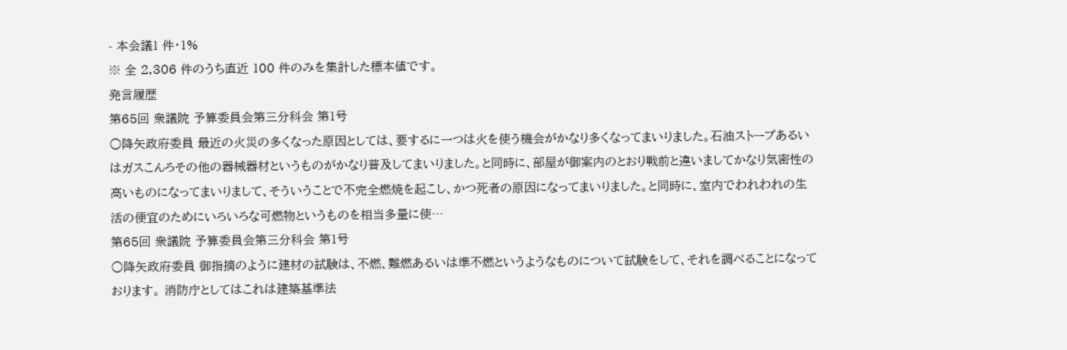- 本会議1 件・1%
※ 全 2,306 件のうち直近 100 件のみを集計した標本値です。
発言履歴
第65回 衆議院 予算委員会第三分科会 第1号
○降矢政府委員 最近の火災の多くなった原因としては、要するに一つは火を使う機会がかなり多くなってまいりました。石油ストーブあるいはガスこんろその他の器械器材というものがかなり普及してまいりました。と同時に、部屋が御案内のとおり戦前と違いましてかなり気密性の高いものになってまいりまして、そういうことで不完全燃焼を起こし、かつ死者の原因になってまいりました。と同時に、室内でわれわれの生活の便宜のためにいろいろな可燃物というものを相当多量に使…
第65回 衆議院 予算委員会第三分科会 第1号
○降矢政府委員 御指摘のように建材の試験は、不燃、難燃あるいは準不燃というようなものについて試験をして、それを調べることになっております。 消防庁としてはこれは建築基準法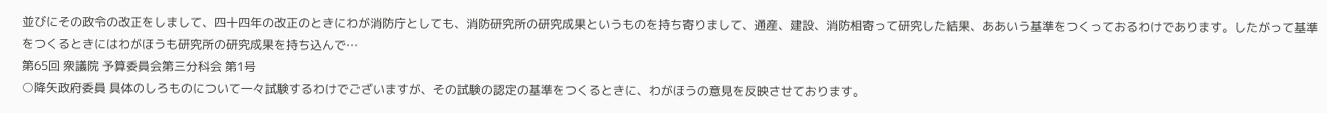並びにその政令の改正をしまして、四十四年の改正のときにわが消防庁としても、消防研究所の研究成果というものを持ち寄りまして、通産、建設、消防相寄って研究した結果、ああいう基準をつくっておるわけであります。したがって基準をつくるときにはわがほうも研究所の研究成果を持ち込んで…
第65回 衆議院 予算委員会第三分科会 第1号
○降矢政府委員 具体のしろものについて一々試験するわけでございますが、その試験の認定の基準をつくるときに、わがほうの意見を反映させております。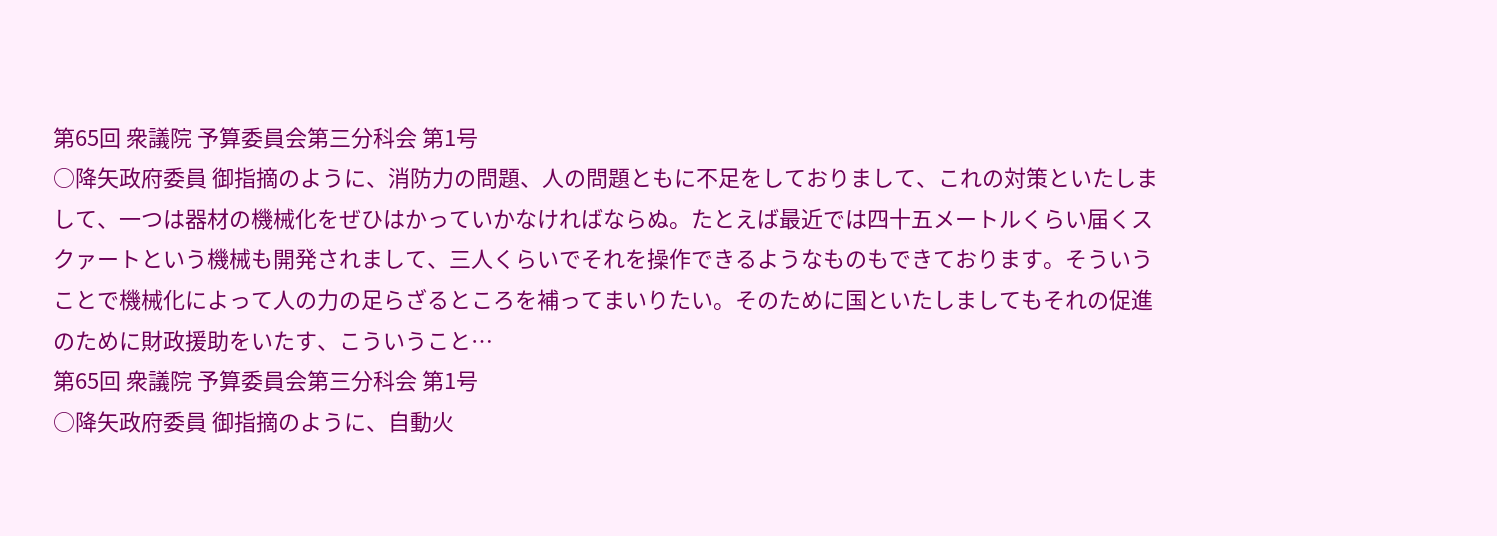第65回 衆議院 予算委員会第三分科会 第1号
○降矢政府委員 御指摘のように、消防力の問題、人の問題ともに不足をしておりまして、これの対策といたしまして、一つは器材の機械化をぜひはかっていかなければならぬ。たとえば最近では四十五メートルくらい届くスクァートという機械も開発されまして、三人くらいでそれを操作できるようなものもできております。そういうことで機械化によって人の力の足らざるところを補ってまいりたい。そのために国といたしましてもそれの促進のために財政援助をいたす、こういうこと…
第65回 衆議院 予算委員会第三分科会 第1号
○降矢政府委員 御指摘のように、自動火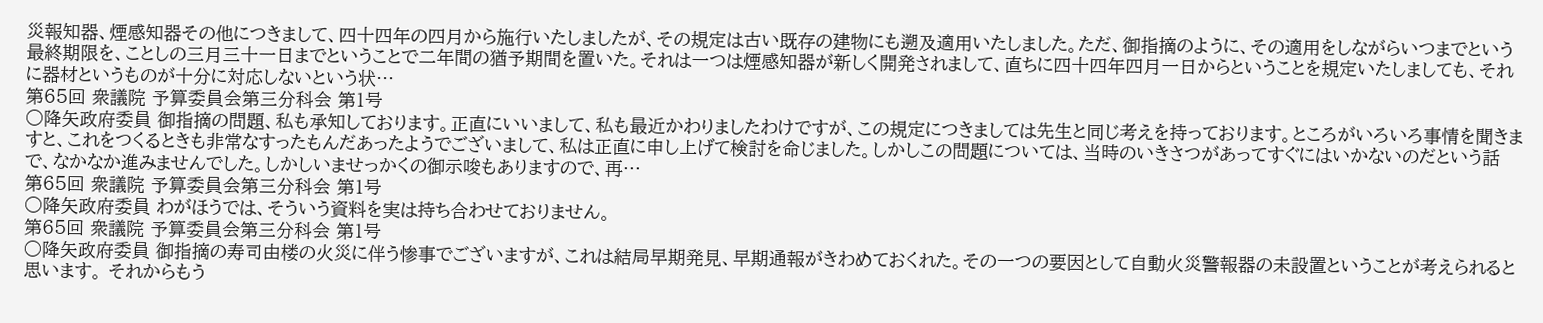災報知器、煙感知器その他につきまして、四十四年の四月から施行いたしましたが、その規定は古い既存の建物にも遡及適用いたしました。ただ、御指摘のように、その適用をしながらいつまでという最終期限を、ことしの三月三十一日までということで二年間の猶予期間を置いた。それは一つは煙感知器が新しく開発されまして、直ちに四十四年四月一日からということを規定いたしましても、それに器材というものが十分に対応しないという状…
第65回 衆議院 予算委員会第三分科会 第1号
○降矢政府委員 御指摘の問題、私も承知しております。正直にいいまして、私も最近かわりましたわけですが、この規定につきましては先生と同じ考えを持っております。ところがいろいろ事情を聞きますと、これをつくるときも非常なすったもんだあったようでございまして、私は正直に申し上げて検討を命じました。しかしこの問題については、当時のいきさつがあってすぐにはいかないのだという話で、なかなか進みませんでした。しかしいませっかくの御示唆もありますので、再…
第65回 衆議院 予算委員会第三分科会 第1号
○降矢政府委員 わがほうでは、そういう資料を実は持ち合わせておりません。
第65回 衆議院 予算委員会第三分科会 第1号
○降矢政府委員 御指摘の寿司由楼の火災に伴う惨事でございますが、これは結局早期発見、早期通報がきわめておくれた。その一つの要因として自動火災警報器の未設置ということが考えられると思います。 それからもう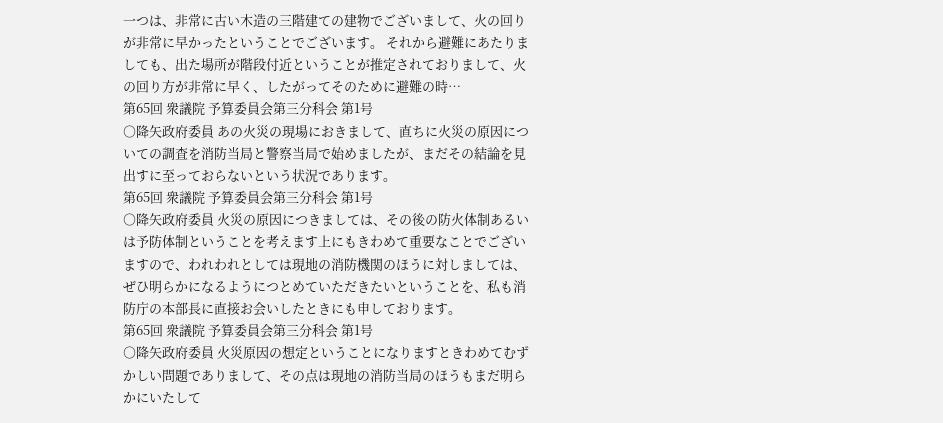一つは、非常に古い木造の三階建ての建物でございまして、火の回りが非常に早かったということでございます。 それから避難にあたりましても、出た場所が階段付近ということが推定されておりまして、火の回り方が非常に早く、したがってそのために避難の時…
第65回 衆議院 予算委員会第三分科会 第1号
○降矢政府委員 あの火災の現場におきまして、直ちに火災の原因についての調査を消防当局と警察当局で始めましたが、まだその結論を見出すに至っておらないという状況であります。
第65回 衆議院 予算委員会第三分科会 第1号
○降矢政府委員 火災の原因につきましては、その後の防火体制あるいは予防体制ということを考えます上にもきわめて重要なことでございますので、われわれとしては現地の消防機関のほうに対しましては、ぜひ明らかになるようにつとめていただきたいということを、私も消防庁の本部長に直接お会いしたときにも申しております。
第65回 衆議院 予算委員会第三分科会 第1号
○降矢政府委員 火災原因の想定ということになりますときわめてむずかしい問題でありまして、その点は現地の消防当局のほうもまだ明らかにいたして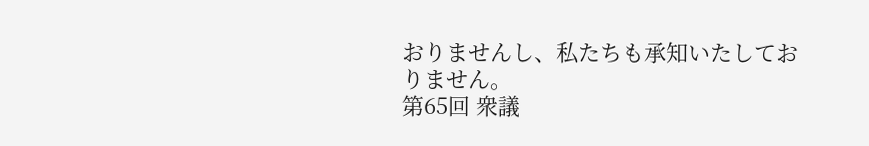おりませんし、私たちも承知いたしておりません。
第65回 衆議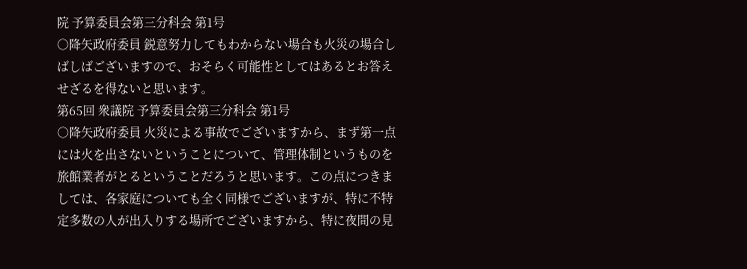院 予算委員会第三分科会 第1号
○降矢政府委員 鋭意努力してもわからない場合も火災の場合しばしばございますので、おそらく可能性としてはあるとお答えせざるを得ないと思います。
第65回 衆議院 予算委員会第三分科会 第1号
○降矢政府委員 火災による事故でございますから、まず第一点には火を出さないということについて、管理体制というものを旅館業者がとるということだろうと思います。この点につきましては、各家庭についても全く同様でございますが、特に不特定多数の人が出入りする場所でございますから、特に夜間の見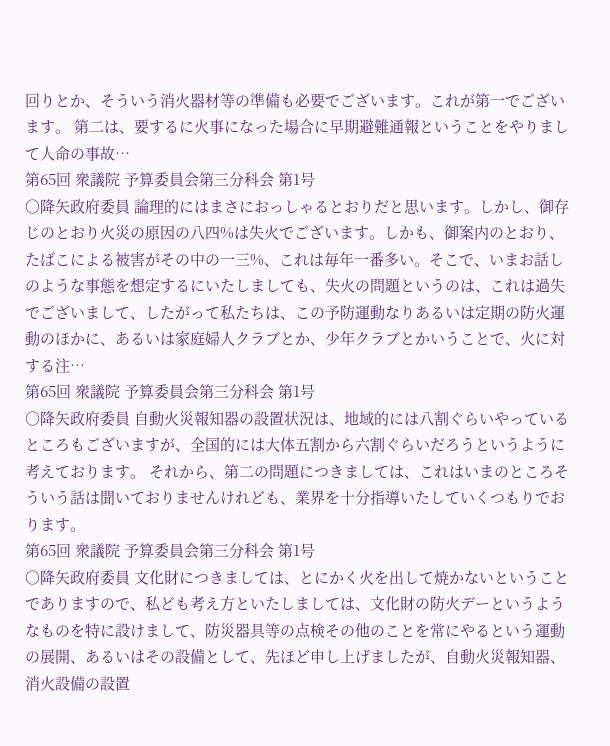回りとか、そういう消火器材等の準備も必要でございます。これが第一でございます。 第二は、要するに火事になった場合に早期避難通報ということをやりまして人命の事故…
第65回 衆議院 予算委員会第三分科会 第1号
○降矢政府委員 論理的にはまさにおっしゃるとおりだと思います。しかし、御存じのとおり火災の原因の八四%は失火でございます。しかも、御案内のとおり、たばこによる被害がその中の一三%、これは毎年一番多い。そこで、いまお話しのような事態を想定するにいたしましても、失火の問題というのは、これは過失でございまして、したがって私たちは、この予防運動なりあるいは定期の防火運動のほかに、あるいは家庭婦人クラブとか、少年クラブとかいうことで、火に対する注…
第65回 衆議院 予算委員会第三分科会 第1号
○降矢政府委員 自動火災報知器の設置状況は、地域的には八割ぐらいやっているところもございますが、全国的には大体五割から六割ぐらいだろうというように考えております。 それから、第二の問題につきましては、これはいまのところそういう話は聞いておりませんけれども、業界を十分指導いたしていくつもりでおります。
第65回 衆議院 予算委員会第三分科会 第1号
○降矢政府委員 文化財につきましては、とにかく火を出して焼かないということでありますので、私ども考え方といたしましては、文化財の防火デーというようなものを特に設けまして、防災器具等の点検その他のことを常にやるという運動の展開、あるいはその設備として、先ほど申し上げましたが、自動火災報知器、消火設備の設置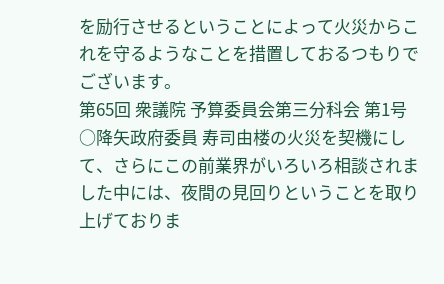を励行させるということによって火災からこれを守るようなことを措置しておるつもりでございます。
第65回 衆議院 予算委員会第三分科会 第1号
○降矢政府委員 寿司由楼の火災を契機にして、さらにこの前業界がいろいろ相談されました中には、夜間の見回りということを取り上げておりま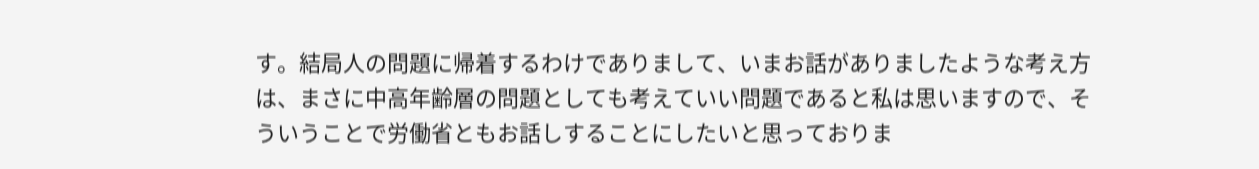す。結局人の問題に帰着するわけでありまして、いまお話がありましたような考え方は、まさに中高年齢層の問題としても考えていい問題であると私は思いますので、そういうことで労働省ともお話しすることにしたいと思っておりま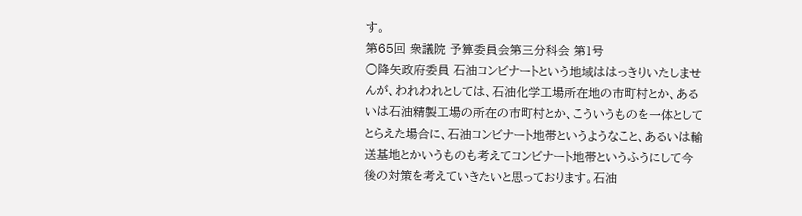す。
第65回 衆議院 予算委員会第三分科会 第1号
○降矢政府委員 石油コンビナートという地域ははっきりいたしませんが、われわれとしては、石油化学工場所在地の市町村とか、あるいは石油精製工場の所在の市町村とか、こういうものを一体としてとらえた場合に、石油コンビナート地帯というようなこと、あるいは輸送基地とかいうものも考えてコンビナート地帯というふうにして今後の対策を考えていきたいと思っております。石油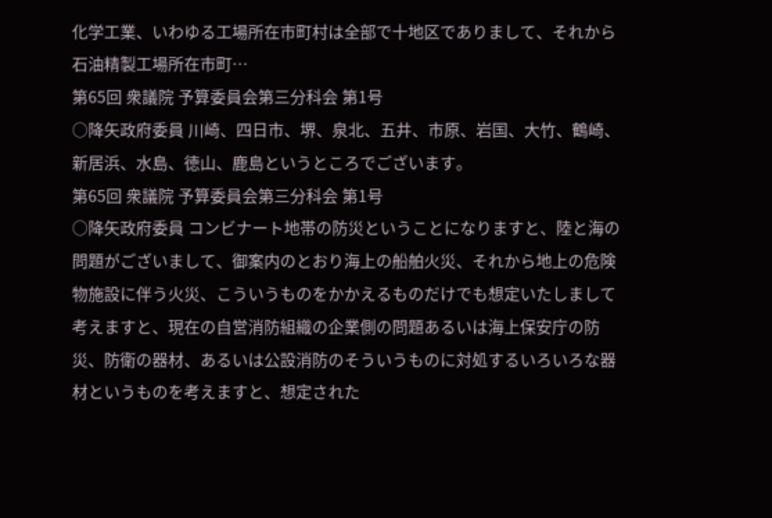化学工業、いわゆる工場所在市町村は全部で十地区でありまして、それから石油精製工場所在市町…
第65回 衆議院 予算委員会第三分科会 第1号
○降矢政府委員 川崎、四日市、堺、泉北、五井、市原、岩国、大竹、鶴崎、新居浜、水島、徳山、鹿島というところでございます。
第65回 衆議院 予算委員会第三分科会 第1号
○降矢政府委員 コンビナート地帯の防災ということになりますと、陸と海の問題がございまして、御案内のとおり海上の船舶火災、それから地上の危険物施設に伴う火災、こういうものをかかえるものだけでも想定いたしまして考えますと、現在の自営消防組織の企業側の問題あるいは海上保安庁の防災、防衛の器材、あるいは公設消防のそういうものに対処するいろいろな器材というものを考えますと、想定された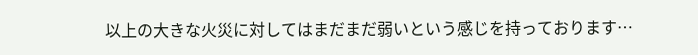以上の大きな火災に対してはまだまだ弱いという感じを持っております…